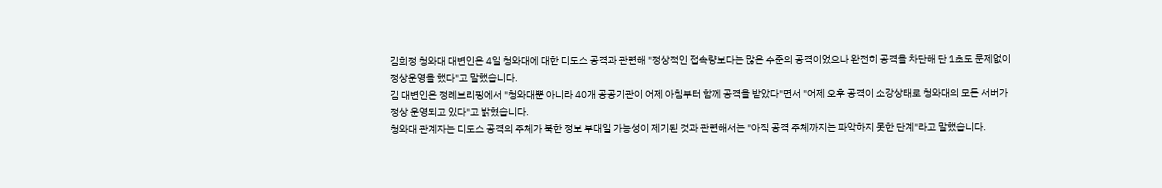김희정 청와대 대변인은 4일 청와대에 대한 디도스 공격과 관련해 "정상적인 접속량보다는 많은 수준의 공격이었으나 완전히 공격을 차단해 단 1초도 문제없이 정상운영을 했다"고 말했습니다.
김 대변인은 정례브리핑에서 "청와대뿐 아니라 40개 공공기관이 어제 아침부터 함께 공격을 받았다"면서 "어제 오후 공격이 소강상태로 청와대의 모든 서버가 정상 운영되고 있다"고 밝혔습니다.
청와대 관계자는 디도스 공격의 주체가 북한 정보 부대일 가능성이 제기된 것과 관련해서는 "아직 공격 주체까지는 파악하지 못한 단계"라고 말했습니다.